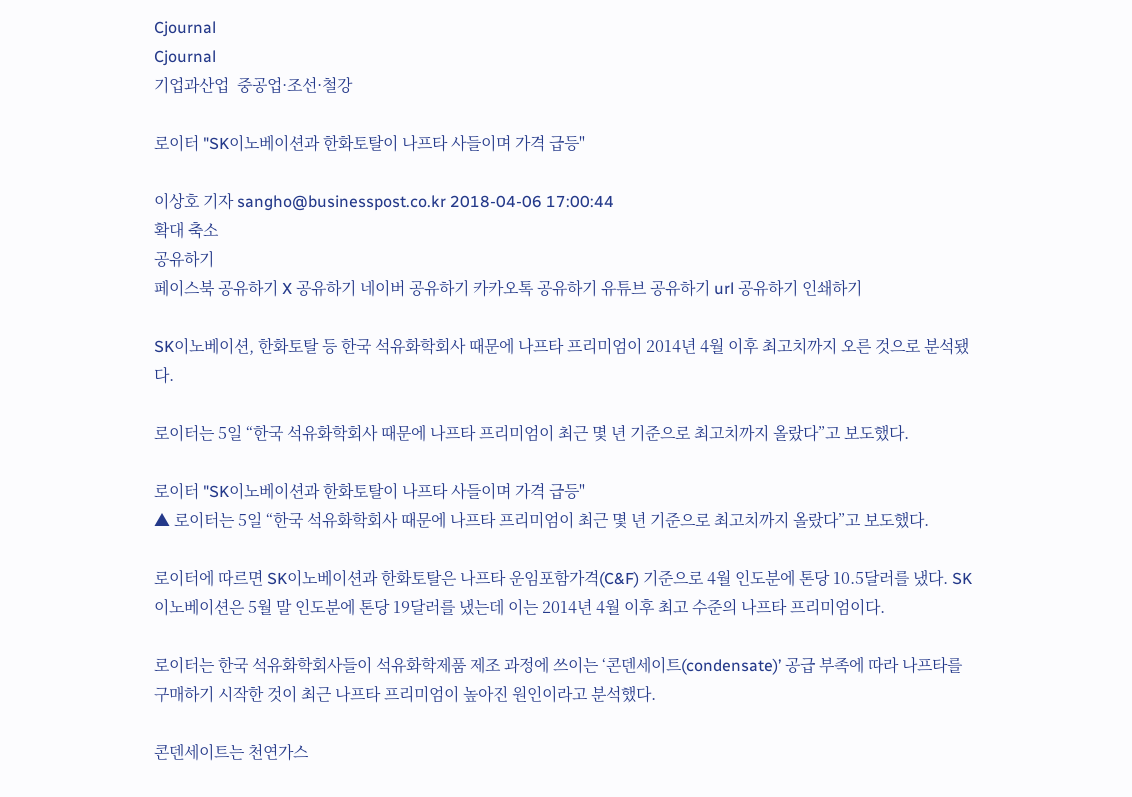Cjournal
Cjournal
기업과산업  중공업·조선·철강

로이터 "SK이노베이션과 한화토탈이 나프타 사들이며 가격 급등"

이상호 기자 sangho@businesspost.co.kr 2018-04-06 17:00:44
확대 축소
공유하기
페이스북 공유하기 X 공유하기 네이버 공유하기 카카오톡 공유하기 유튜브 공유하기 url 공유하기 인쇄하기

SK이노베이션, 한화토탈 등 한국 석유화학회사 때문에 나프타 프리미엄이 2014년 4월 이후 최고치까지 오른 것으로 분석됐다.

로이터는 5일 “한국 석유화학회사 때문에 나프타 프리미엄이 최근 몇 년 기준으로 최고치까지 올랐다”고 보도했다.

로이터 "SK이노베이션과 한화토탈이 나프타 사들이며 가격 급등"
▲ 로이터는 5일 “한국 석유화학회사 때문에 나프타 프리미엄이 최근 몇 년 기준으로 최고치까지 올랐다”고 보도했다.

로이터에 따르면 SK이노베이션과 한화토탈은 나프타 운임포함가격(C&F) 기준으로 4월 인도분에 톤당 10.5달러를 냈다. SK이노베이션은 5월 말 인도분에 톤당 19달러를 냈는데 이는 2014년 4월 이후 최고 수준의 나프타 프리미엄이다.

로이터는 한국 석유화학회사들이 석유화학제품 제조 과정에 쓰이는 ‘콘덴세이트(condensate)’ 공급 부족에 따라 나프타를 구매하기 시작한 것이 최근 나프타 프리미엄이 높아진 원인이라고 분석했다.

콘덴세이트는 천연가스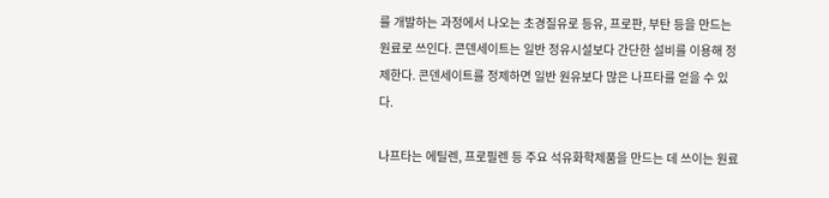를 개발하는 과정에서 나오는 초경질유로 등유, 프로판, 부탄 등을 만드는 원료로 쓰인다. 콘덴세이트는 일반 정유시설보다 간단한 설비를 이용해 정제한다. 콘덴세이트를 정제하면 일반 원유보다 많은 나프타를 얻을 수 있다.

나프타는 에틸렌, 프로필렌 등 주요 석유화학제품을 만드는 데 쓰이는 원료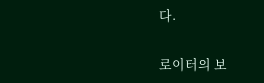다.

로이터의 보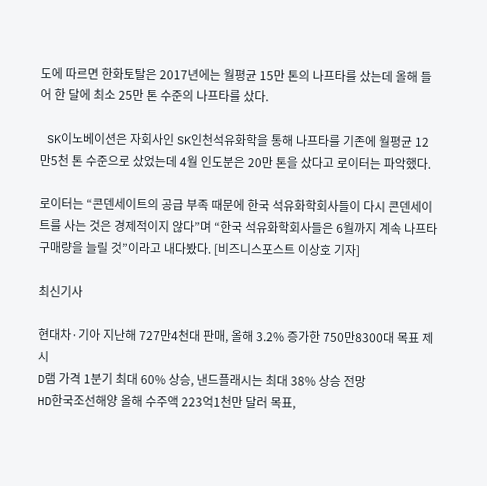도에 따르면 한화토탈은 2017년에는 월평균 15만 톤의 나프타를 샀는데 올해 들어 한 달에 최소 25만 톤 수준의 나프타를 샀다.

 SK이노베이션은 자회사인 SK인천석유화학을 통해 나프타를 기존에 월평균 12만5천 톤 수준으로 샀었는데 4월 인도분은 20만 톤을 샀다고 로이터는 파악했다.

로이터는 “콘덴세이트의 공급 부족 때문에 한국 석유화학회사들이 다시 콘덴세이트를 사는 것은 경제적이지 않다”며 “한국 석유화학회사들은 6월까지 계속 나프타 구매량을 늘릴 것”이라고 내다봤다. [비즈니스포스트 이상호 기자]

최신기사

현대차·기아 지난해 727만4천대 판매, 올해 3.2% 증가한 750만8300대 목표 제시
D램 가격 1분기 최대 60% 상승, 낸드플래시는 최대 38% 상승 전망
HD한국조선해양 올해 수주액 223억1천만 달러 목표,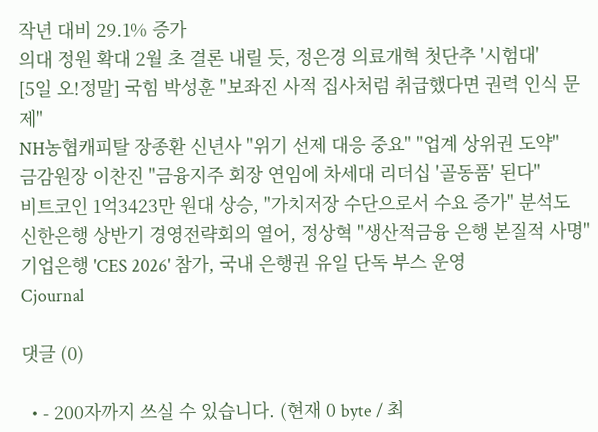작년 대비 29.1% 증가
의대 정원 확대 2월 초 결론 내릴 듯, 정은경 의료개혁 첫단추 '시험대'
[5일 오!정말] 국힘 박성훈 "보좌진 사적 집사처럼 취급했다면 권력 인식 문제"
NH농협캐피탈 장종환 신년사 "위기 선제 대응 중요" "업계 상위권 도약"
금감원장 이찬진 "금융지주 회장 연임에 차세대 리더십 '골동품' 된다"
비트코인 1억3423만 원대 상승, "가치저장 수단으로서 수요 증가" 분석도
신한은행 상반기 경영전략회의 열어, 정상혁 "생산적금융 은행 본질적 사명"
기업은행 'CES 2026' 참가, 국내 은행권 유일 단독 부스 운영
Cjournal

댓글 (0)

  • - 200자까지 쓰실 수 있습니다. (현재 0 byte / 최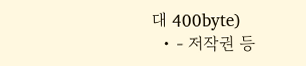대 400byte)
  • - 저작권 등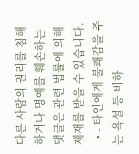다른 사람의 권리를 침해하거나 명예를 훼손하는 댓글은 관련 법률에 의해 제재를 받을 수 있습니다.
  • - 타인에게 불쾌감을 주는 욕설 등 비하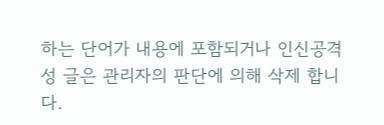하는 단어가 내용에 포함되거나 인신공격성 글은 관리자의 판단에 의해 삭제 합니다.